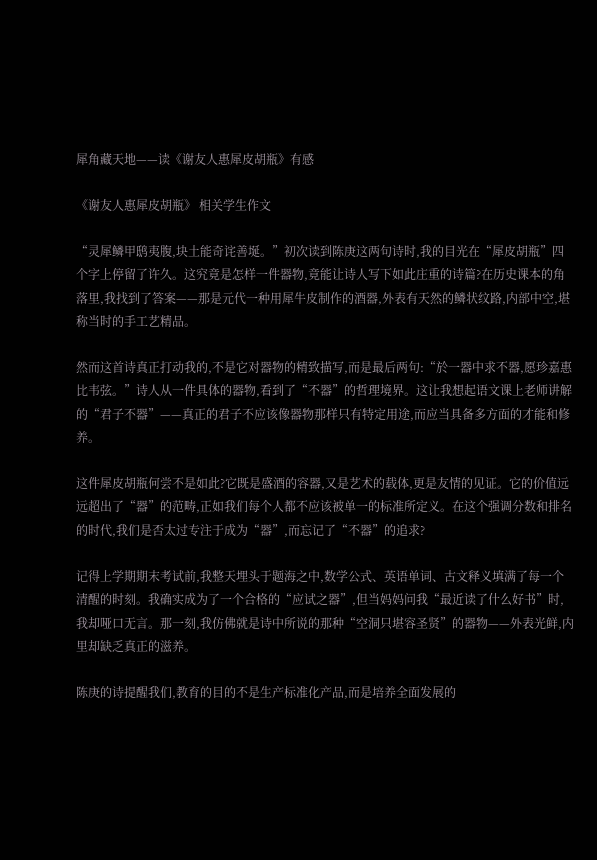犀角藏天地——读《谢友人惠犀皮胡瓶》有感

《谢友人惠犀皮胡瓶》 相关学生作文

“灵犀鳞甲鸱夷腹,块土能奇诧善埏。”初次读到陈庚这两句诗时,我的目光在“犀皮胡瓶”四个字上停留了许久。这究竟是怎样一件器物,竟能让诗人写下如此庄重的诗篇?在历史课本的角落里,我找到了答案——那是元代一种用犀牛皮制作的酒器,外表有天然的鳞状纹路,内部中空,堪称当时的手工艺精品。

然而这首诗真正打动我的,不是它对器物的精致描写,而是最后两句:“於一器中求不器,愿珍嘉惠比韦弦。”诗人从一件具体的器物,看到了“不器”的哲理境界。这让我想起语文课上老师讲解的“君子不器”——真正的君子不应该像器物那样只有特定用途,而应当具备多方面的才能和修养。

这件犀皮胡瓶何尝不是如此?它既是盛酒的容器,又是艺术的载体,更是友情的见证。它的价值远远超出了“器”的范畴,正如我们每个人都不应该被单一的标准所定义。在这个强调分数和排名的时代,我们是否太过专注于成为“器”,而忘记了“不器”的追求?

记得上学期期末考试前,我整天埋头于题海之中,数学公式、英语单词、古文释义填满了每一个清醒的时刻。我确实成为了一个合格的“应试之器”,但当妈妈问我“最近读了什么好书”时,我却哑口无言。那一刻,我仿佛就是诗中所说的那种“空洞只堪容圣贤”的器物——外表光鲜,内里却缺乏真正的滋养。

陈庚的诗提醒我们,教育的目的不是生产标准化产品,而是培养全面发展的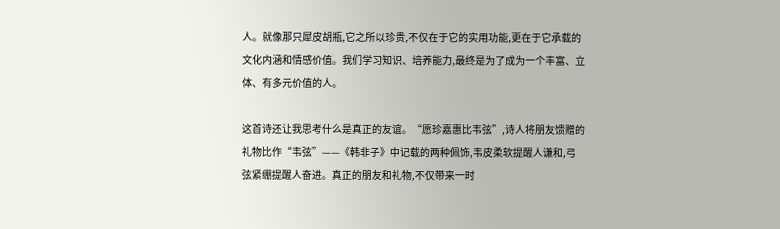人。就像那只犀皮胡瓶,它之所以珍贵,不仅在于它的实用功能,更在于它承载的文化内涵和情感价值。我们学习知识、培养能力,最终是为了成为一个丰富、立体、有多元价值的人。

这首诗还让我思考什么是真正的友谊。“愿珍嘉惠比韦弦”,诗人将朋友馈赠的礼物比作“韦弦”——《韩非子》中记载的两种佩饰,韦皮柔软提醒人谦和,弓弦紧绷提醒人奋进。真正的朋友和礼物,不仅带来一时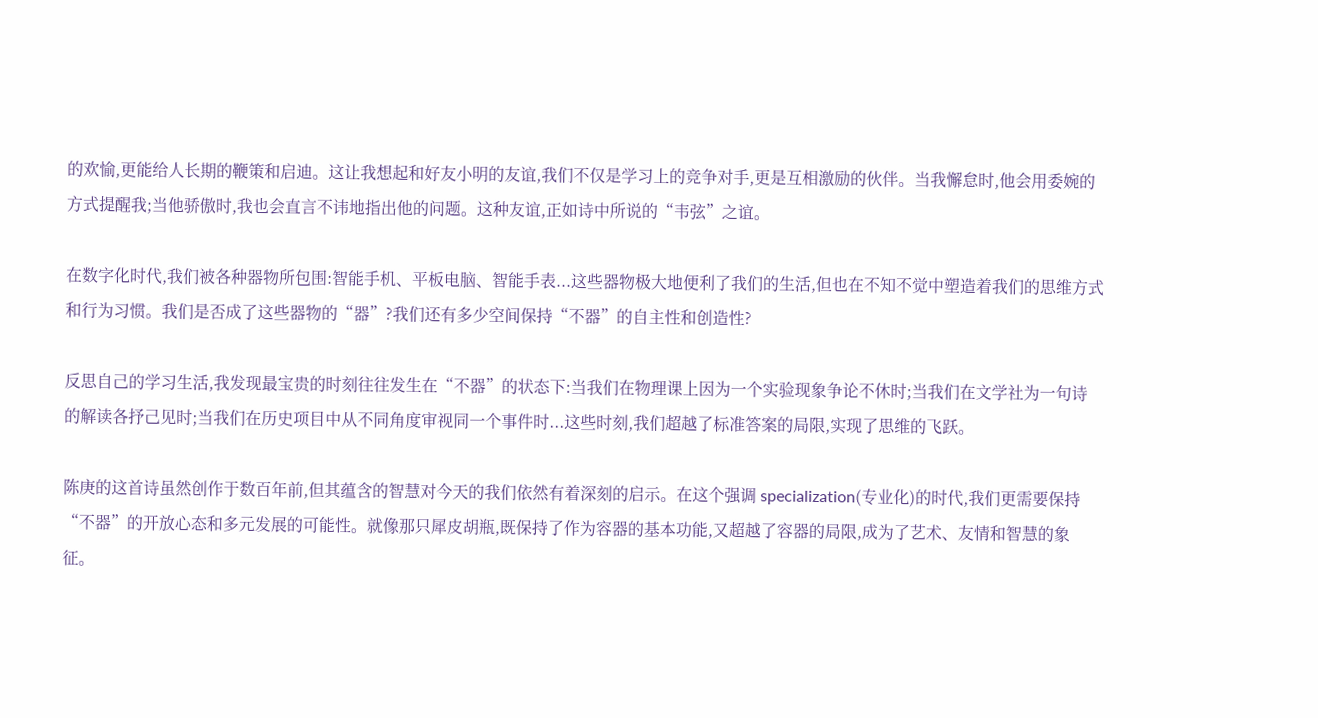的欢愉,更能给人长期的鞭策和启迪。这让我想起和好友小明的友谊,我们不仅是学习上的竞争对手,更是互相激励的伙伴。当我懈怠时,他会用委婉的方式提醒我;当他骄傲时,我也会直言不讳地指出他的问题。这种友谊,正如诗中所说的“韦弦”之谊。

在数字化时代,我们被各种器物所包围:智能手机、平板电脑、智能手表...这些器物极大地便利了我们的生活,但也在不知不觉中塑造着我们的思维方式和行为习惯。我们是否成了这些器物的“器”?我们还有多少空间保持“不器”的自主性和创造性?

反思自己的学习生活,我发现最宝贵的时刻往往发生在“不器”的状态下:当我们在物理课上因为一个实验现象争论不休时;当我们在文学社为一句诗的解读各抒己见时;当我们在历史项目中从不同角度审视同一个事件时...这些时刻,我们超越了标准答案的局限,实现了思维的飞跃。

陈庚的这首诗虽然创作于数百年前,但其蕴含的智慧对今天的我们依然有着深刻的启示。在这个强调 specialization(专业化)的时代,我们更需要保持“不器”的开放心态和多元发展的可能性。就像那只犀皮胡瓶,既保持了作为容器的基本功能,又超越了容器的局限,成为了艺术、友情和智慧的象征。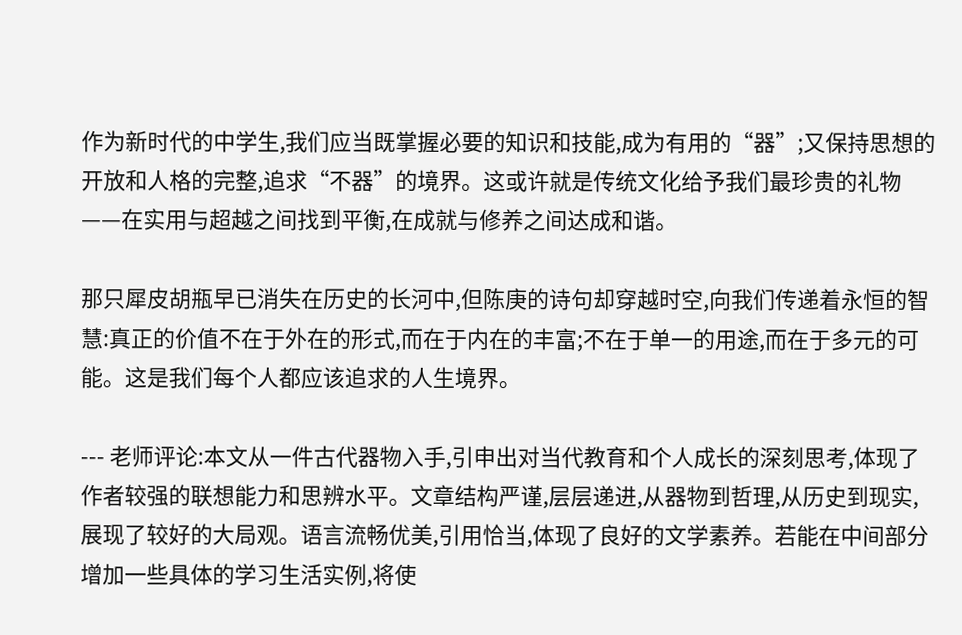作为新时代的中学生,我们应当既掌握必要的知识和技能,成为有用的“器”;又保持思想的开放和人格的完整,追求“不器”的境界。这或许就是传统文化给予我们最珍贵的礼物——在实用与超越之间找到平衡,在成就与修养之间达成和谐。

那只犀皮胡瓶早已消失在历史的长河中,但陈庚的诗句却穿越时空,向我们传递着永恒的智慧:真正的价值不在于外在的形式,而在于内在的丰富;不在于单一的用途,而在于多元的可能。这是我们每个人都应该追求的人生境界。

--- 老师评论:本文从一件古代器物入手,引申出对当代教育和个人成长的深刻思考,体现了作者较强的联想能力和思辨水平。文章结构严谨,层层递进,从器物到哲理,从历史到现实,展现了较好的大局观。语言流畅优美,引用恰当,体现了良好的文学素养。若能在中间部分增加一些具体的学习生活实例,将使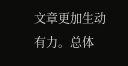文章更加生动有力。总体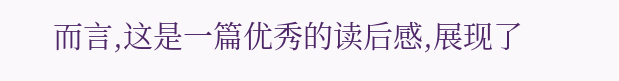而言,这是一篇优秀的读后感,展现了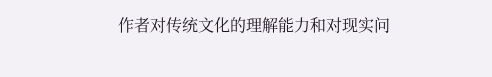作者对传统文化的理解能力和对现实问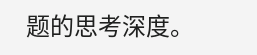题的思考深度。